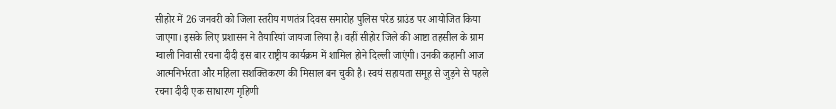सीहोर में 26 जनवरी को जिला स्तरीय गणतंत्र दिवस समारोह पुलिस परेड ग्राउंड पर आयोजित किया जाएगा। इसके लिए प्रशासन ने तैयारियां जायजा लिया है। वहीं सीहोर जिले की आष्टा तहसील के ग्राम ग्वाली निवासी रचना दीदी इस बार राष्ट्रीय कार्यक्रम में शामिल होने दिल्ली जाएंगी। उनकी कहानी आज आत्मनिर्भरता और महिला सशक्तिकरण की मिसाल बन चुकी है। स्वयं सहायता समूह से जुड़ने से पहले रचना दीदी एक साधारण गृहिणी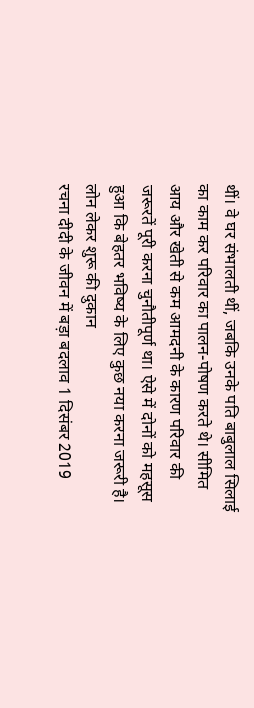थीं। वे घर संभालती थीं, जबकि उनके पति बाबुलाल सिलाई का काम कर परिवार का पालन-पोषण करते थे। सीमित आय और खेती से कम आमदनी के कारण परिवार की जरूरतें पूरी करना चुनौतीपूर्ण था। ऐसे में दोनों को महसूस हुआ कि बेहतर भविष्य के लिए कुछ नया करना जरूरी है। लोन लेकर शुरू की दुकान
रचना दीदी के जीवन में बड़ा बदलाव 1 दिसंबर 2019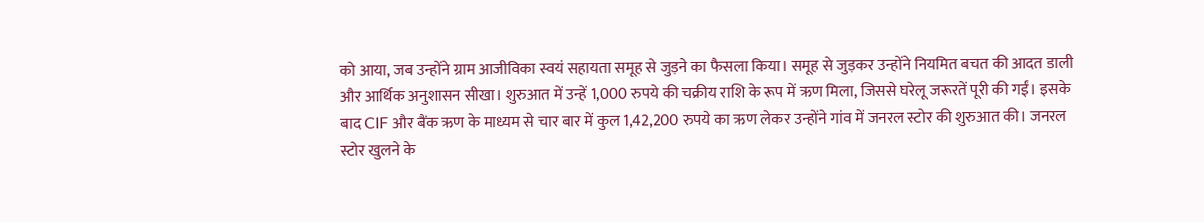को आया, जब उन्होंने ग्राम आजीविका स्वयं सहायता समूह से जुड़ने का फैसला किया। समूह से जुड़कर उन्होंने नियमित बचत की आदत डाली और आर्थिक अनुशासन सीखा। शुरुआत में उन्हें 1,000 रुपये की चक्रीय राशि के रूप में ऋण मिला, जिससे घरेलू जरूरतें पूरी की गईं। इसके बाद CIF और बैंक ऋण के माध्यम से चार बार में कुल 1,42,200 रुपये का ऋण लेकर उन्होंने गांव में जनरल स्टोर की शुरुआत की। जनरल स्टोर खुलने के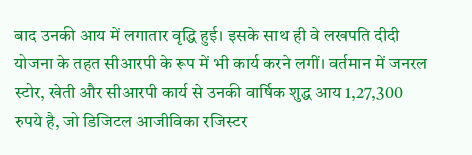बाद उनकी आय में लगातार वृद्धि हुई। इसके साथ ही वे लखपति दीदी योजना के तहत सीआरपी के रूप में भी कार्य करने लगीं। वर्तमान में जनरल स्टोर, खेती और सीआरपी कार्य से उनकी वार्षिक शुद्ध आय 1,27,300 रुपये है, जो डिजिटल आजीविका रजिस्टर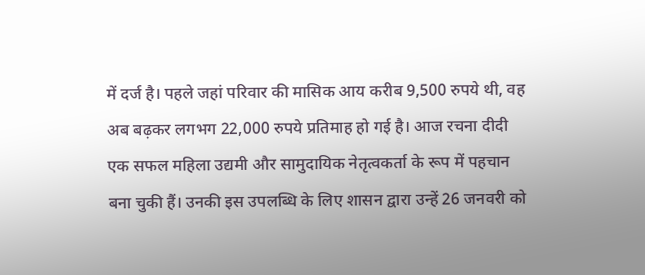में दर्ज है। पहले जहां परिवार की मासिक आय करीब 9,500 रुपये थी, वह अब बढ़कर लगभग 22,000 रुपये प्रतिमाह हो गई है। आज रचना दीदी एक सफल महिला उद्यमी और सामुदायिक नेतृत्वकर्ता के रूप में पहचान बना चुकी हैं। उनकी इस उपलब्धि के लिए शासन द्वारा उन्हें 26 जनवरी को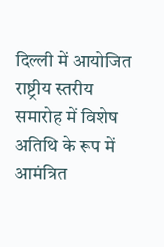दिल्ली में आयोजित राष्ट्रीय स्तरीय समारोह में विशेष अतिथि के रूप में आमंत्रित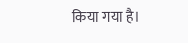किया गया है।